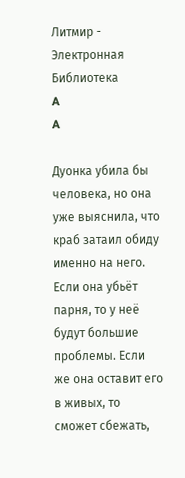Литмир - Электронная Библиотека
A
A

Дуонка убила бы человека, но она уже выяснила, что краб затаил обиду именно на него. Если она убьёт парня, то у неё будут большие проблемы. Если же она оставит его в живых, то сможет сбежать,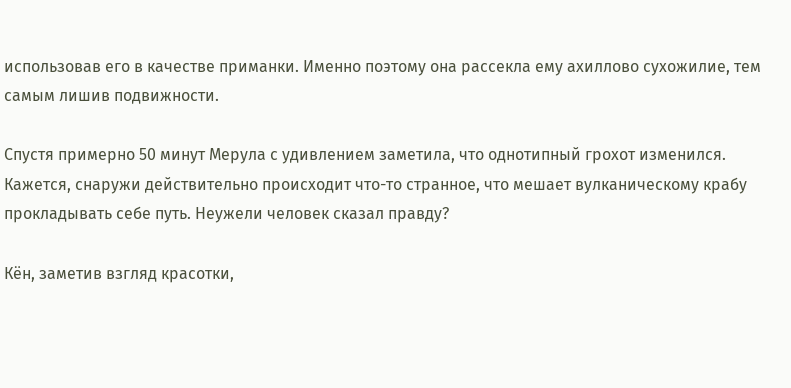использовав его в качестве приманки. Именно поэтому она рассекла ему ахиллово сухожилие, тем самым лишив подвижности.

Спустя примерно 50 минут Мерула с удивлением заметила, что однотипный грохот изменился. Кажется, снаружи действительно происходит что-то странное, что мешает вулканическому крабу прокладывать себе путь. Неужели человек сказал правду?

Кён, заметив взгляд красотки,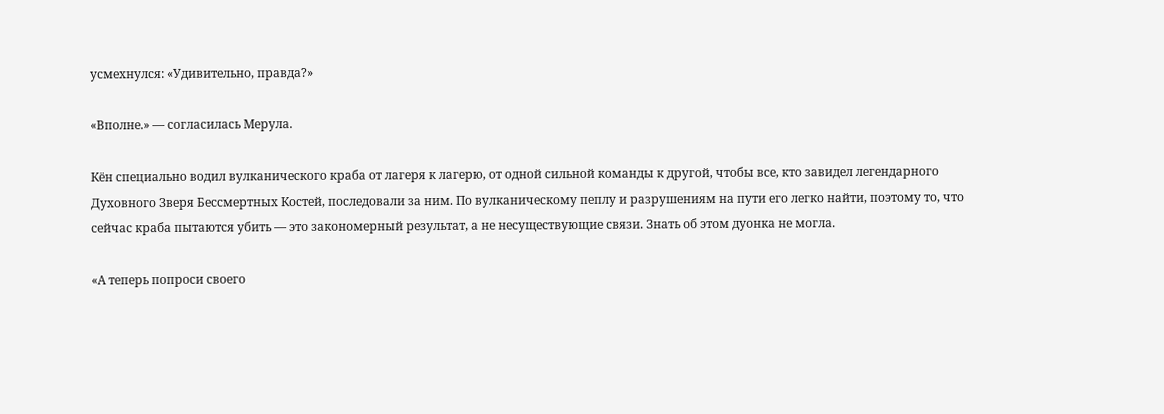усмехнулся: «Удивительно, правда?»

«Вполне.» — согласилась Мерула.

Кён специально водил вулканического краба от лагеря к лагерю, от одной сильной команды к другой, чтобы все, кто завидел легендарного Духовного Зверя Бессмертных Костей, последовали за ним. По вулканическому пеплу и разрушениям на пути его легко найти, поэтому то, что сейчас краба пытаются убить — это закономерный результат, а не несуществующие связи. Знать об этом дуонка не могла.

«А теперь попроси своего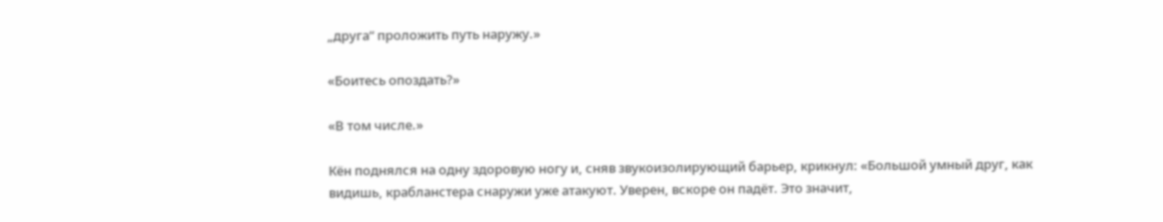„друга“ проложить путь наружу.»

«Боитесь опоздать?»

«В том числе.»

Кён поднялся на одну здоровую ногу и, сняв звукоизолирующий барьер, крикнул: «Большой умный друг, как видишь, крабланстера снаружи уже атакуют. Уверен, вскоре он падёт. Это значит,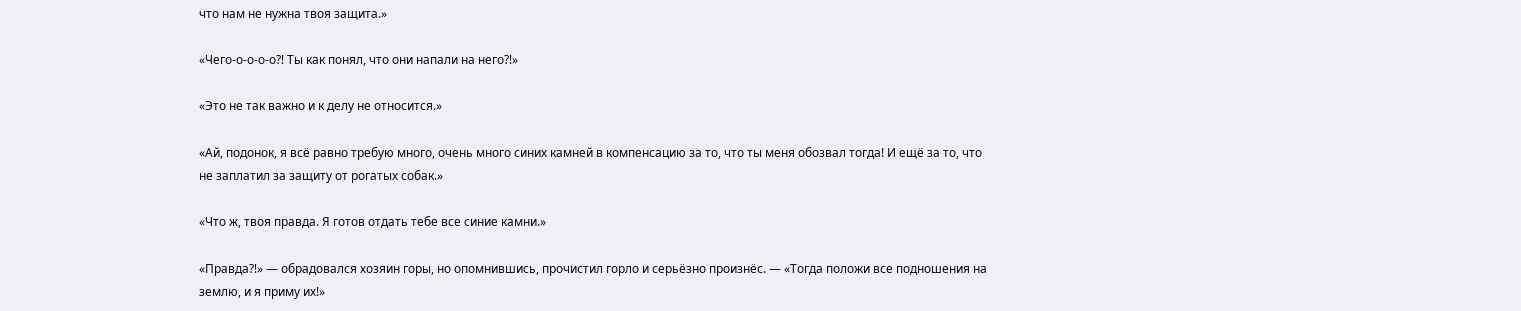что нам не нужна твоя защита.»

«Чего-о-о-о-о⁈ Ты как понял, что они напали на него⁈»

«Это не так важно и к делу не относится.»

«Ай, подонок, я всё равно требую много, очень много синих камней в компенсацию за то, что ты меня обозвал тогда! И ещё за то, что не заплатил за защиту от рогатых собак.»

«Что ж, твоя правда. Я готов отдать тебе все синие камни.»

«Правда⁈» — обрадовался хозяин горы, но опомнившись, прочистил горло и серьёзно произнёс. — «Тогда положи все подношения на землю, и я приму их!»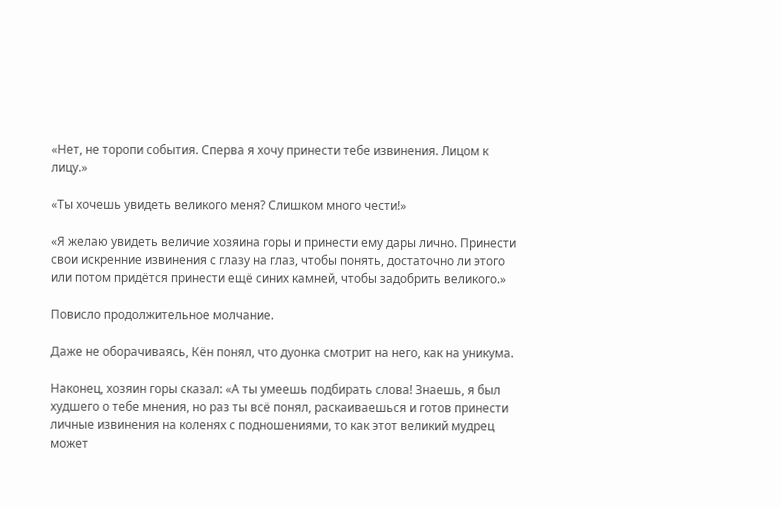«Нет, не торопи события. Сперва я хочу принести тебе извинения. Лицом к лицу.»

«Ты хочешь увидеть великого меня? Слишком много чести!»

«Я желаю увидеть величие хозяина горы и принести ему дары лично. Принести свои искренние извинения с глазу на глаз, чтобы понять, достаточно ли этого или потом придётся принести ещё синих камней, чтобы задобрить великого.»

Повисло продолжительное молчание.

Даже не оборачиваясь, Кён понял, что дуонка смотрит на него, как на уникума.

Наконец, хозяин горы сказал: «А ты умеешь подбирать слова! Знаешь, я был худшего о тебе мнения, но раз ты всё понял, раскаиваешься и готов принести личные извинения на коленях с подношениями, то как этот великий мудрец может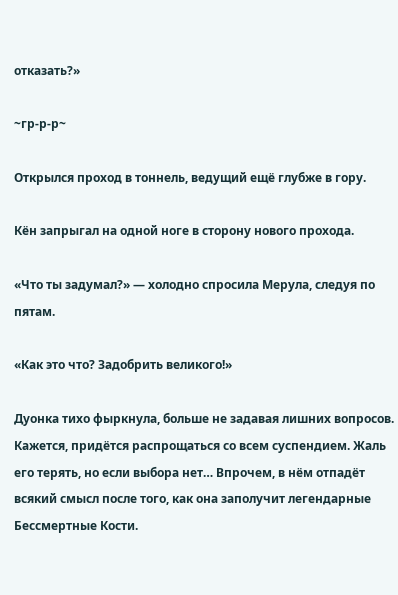отказать?»

~гр-р-р~

Открылся проход в тоннель, ведущий ещё глубже в гору.

Кён запрыгал на одной ноге в сторону нового прохода.

«Что ты задумал?» — холодно спросила Мерула, следуя по пятам.

«Как это что? Задобрить великого!»

Дуонка тихо фыркнула, больше не задавая лишних вопросов. Кажется, придётся распрощаться со всем суспендием. Жаль его терять, но если выбора нет… Впрочем, в нём отпадёт всякий смысл после того, как она заполучит легендарные Бессмертные Кости.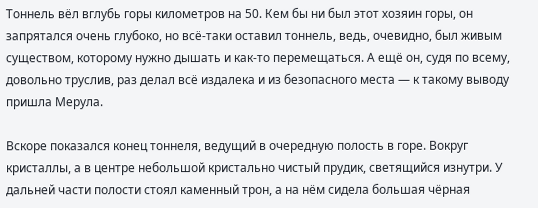Тоннель вёл вглубь горы километров на 50. Кем бы ни был этот хозяин горы, он запрятался очень глубоко, но всё-таки оставил тоннель, ведь, очевидно, был живым существом, которому нужно дышать и как-то перемещаться. А ещё он, судя по всему, довольно труслив, раз делал всё издалека и из безопасного места — к такому выводу пришла Мерула.

Вскоре показался конец тоннеля, ведущий в очередную полость в горе. Вокруг кристаллы, а в центре небольшой кристально чистый прудик, светящийся изнутри. У дальней части полости стоял каменный трон, а на нём сидела большая чёрная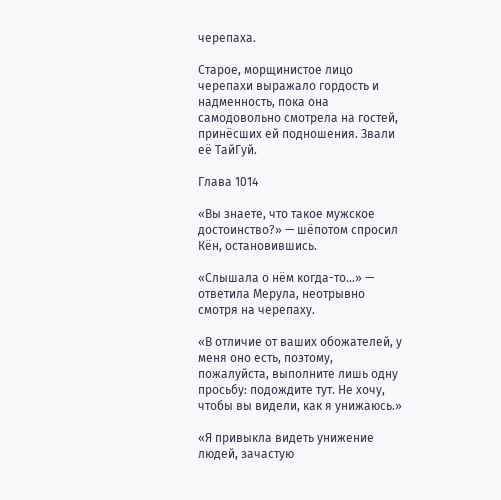черепаха.

Старое, морщинистое лицо черепахи выражало гордость и надменность, пока она самодовольно смотрела на гостей, принёсших ей подношения. Звали её ТайГуй.

Глава 1014

«Вы знаете, что такое мужское достоинство?» — шёпотом спросил Кён, остановившись.

«Слышала о нём когда-то…» — ответила Мерула, неотрывно смотря на черепаху.

«В отличие от ваших обожателей, у меня оно есть, поэтому, пожалуйста, выполните лишь одну просьбу: подождите тут. Не хочу, чтобы вы видели, как я унижаюсь.»

«Я привыкла видеть унижение людей, зачастую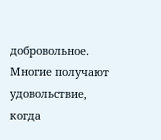добровольное. Многие получают удовольствие, когда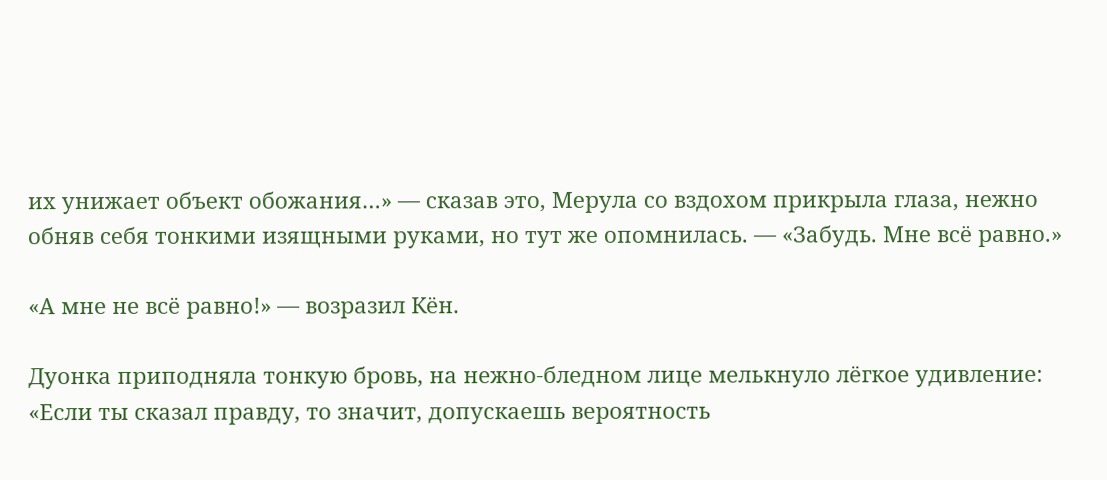их унижает объект обожания…» — сказав это, Мерула со вздохом прикрыла глаза, нежно обняв себя тонкими изящными руками, но тут же опомнилась. — «Забудь. Мне всё равно.»

«А мне не всё равно!» — возразил Кён.

Дуонка приподняла тонкую бровь, на нежно-бледном лице мелькнуло лёгкое удивление: «Если ты сказал правду, то значит, допускаешь вероятность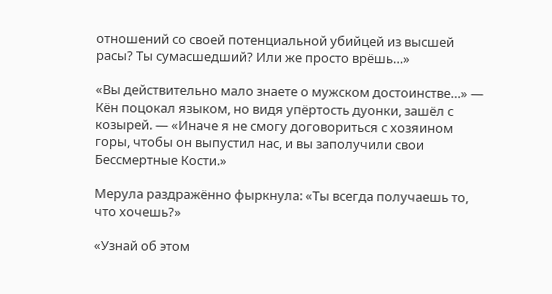отношений со своей потенциальной убийцей из высшей расы? Ты сумасшедший? Или же просто врёшь…»

«Вы действительно мало знаете о мужском достоинстве…» — Кён поцокал языком, но видя упёртость дуонки, зашёл с козырей. — «Иначе я не смогу договориться с хозяином горы, чтобы он выпустил нас, и вы заполучили свои Бессмертные Кости.»

Мерула раздражённо фыркнула: «Ты всегда получаешь то, что хочешь?»

«Узнай об этом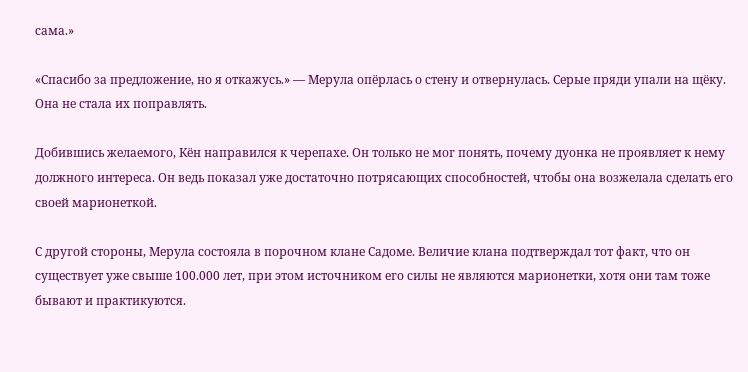сама.»

«Спасибо за предложение, но я откажусь.» — Мерула опёрлась о стену и отвернулась. Серые пряди упали на щёку. Она не стала их поправлять.

Добившись желаемого, Кён направился к черепахе. Он только не мог понять, почему дуонка не проявляет к нему должного интереса. Он ведь показал уже достаточно потрясающих способностей, чтобы она возжелала сделать его своей марионеткой.

С другой стороны, Мерула состояла в порочном клане Садоме. Величие клана подтверждал тот факт, что он существует уже свыше 100.000 лет, при этом источником его силы не являются марионетки, хотя они там тоже бывают и практикуются.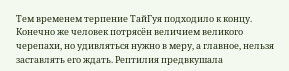Тем временем терпение ТайГуя подходило к концу. Конечно же человек потрясён величием великого черепахи, но удивляться нужно в меру, а главное, нельзя заставлять его ждать. Рептилия предвкушала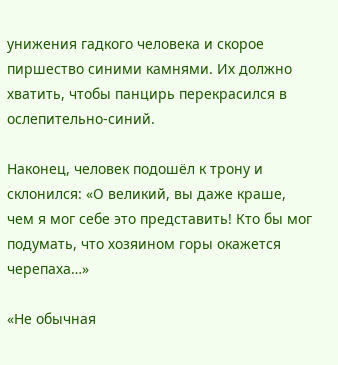унижения гадкого человека и скорое пиршество синими камнями. Их должно хватить, чтобы панцирь перекрасился в ослепительно-синий.

Наконец, человек подошёл к трону и склонился: «О великий, вы даже краше, чем я мог себе это представить! Кто бы мог подумать, что хозяином горы окажется черепаха…»

«Не обычная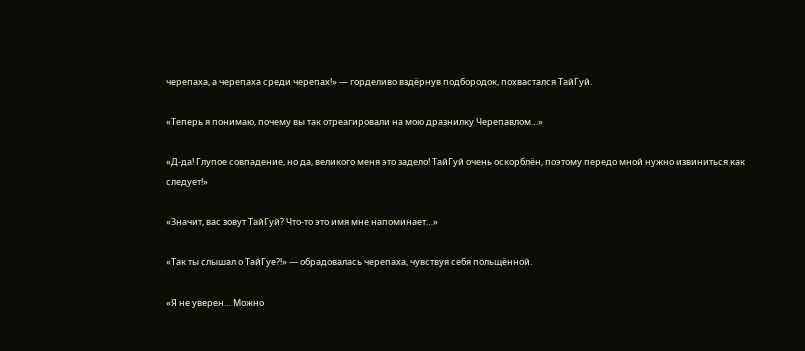черепаха, а черепаха среди черепах!» — горделиво вздёрнув подбородок, похвастался ТайГуй.

«Теперь я понимаю, почему вы так отреагировали на мою дразнилку Черепавлом…»

«Д-да! Глупое совпадение, но да, великого меня это задело! ТайГуй очень оскорблён, поэтому передо мной нужно извиниться как следует!»

«Значит, вас зовут ТайГуй? Что-то это имя мне напоминает…»

«Так ты слышал о ТайГуе⁈» — обрадовалась черепаха, чувствуя себя польщённой.

«Я не уверен… Можно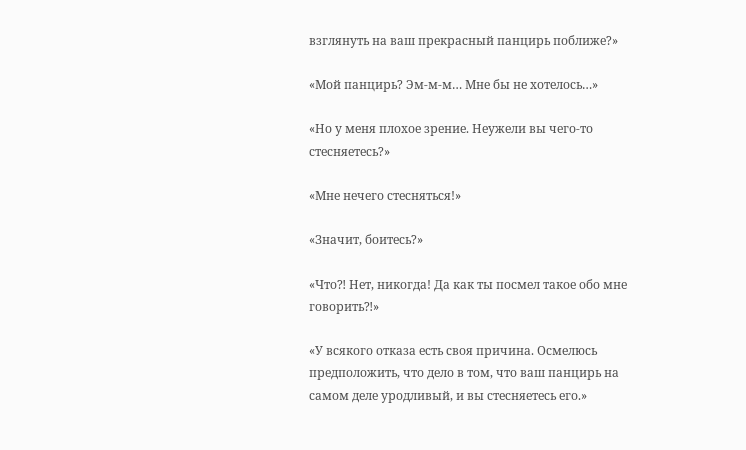взглянуть на ваш прекрасный панцирь поближе?»

«Мой панцирь? Эм-м-м… Мне бы не хотелось…»

«Но у меня плохое зрение. Неужели вы чего-то стесняетесь?»

«Мне нечего стесняться!»

«Значит, боитесь?»

«Что⁈ Нет, никогда! Да как ты посмел такое обо мне говорить⁈»

«У всякого отказа есть своя причина. Осмелюсь предположить, что дело в том, что ваш панцирь на самом деле уродливый, и вы стесняетесь его.»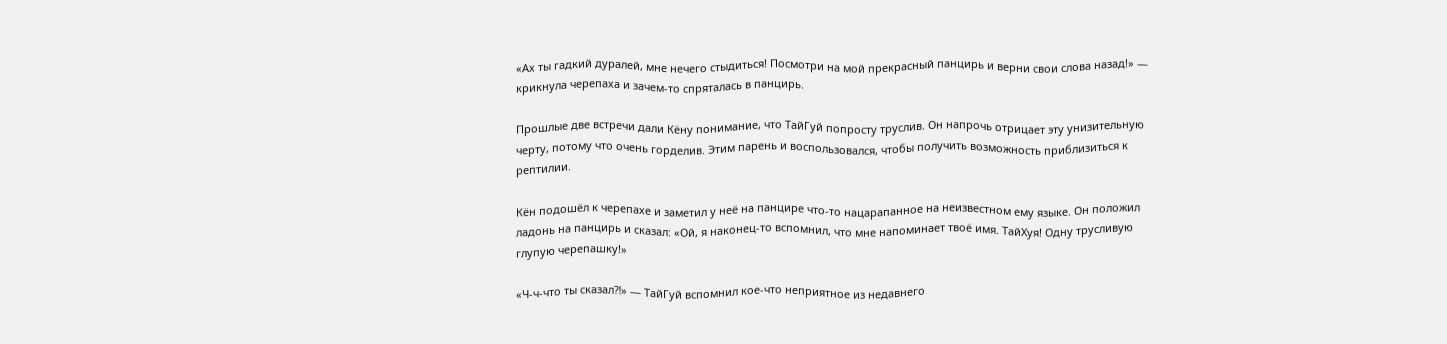«Ах ты гадкий дуралей, мне нечего стыдиться! Посмотри на мой прекрасный панцирь и верни свои слова назад!» — крикнула черепаха и зачем-то спряталась в панцирь.

Прошлые две встречи дали Кёну понимание, что ТайГуй попросту труслив. Он напрочь отрицает эту унизительную черту, потому что очень горделив. Этим парень и воспользовался, чтобы получить возможность приблизиться к рептилии.

Кён подошёл к черепахе и заметил у неё на панцире что-то нацарапанное на неизвестном ему языке. Он положил ладонь на панцирь и сказал: «Ой, я наконец-то вспомнил, что мне напоминает твоё имя. ТайХуя! Одну трусливую глупую черепашку!»

«Ч-ч-что ты сказал⁈» — ТайГуй вспомнил кое-что неприятное из недавнего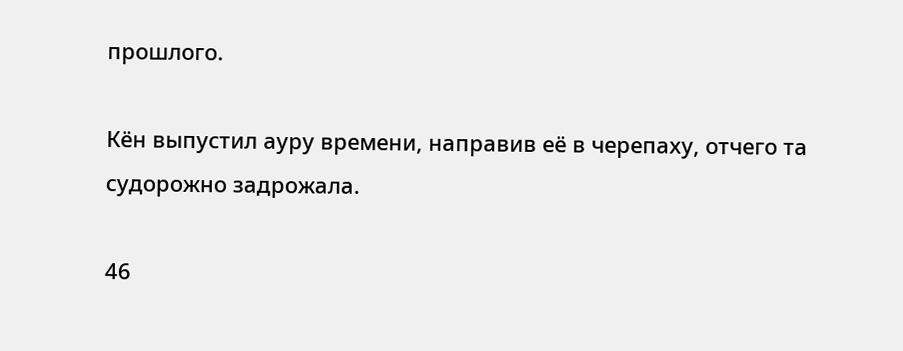прошлого.

Кён выпустил ауру времени, направив её в черепаху, отчего та судорожно задрожала.

46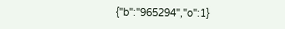{"b":"965294","o":1}